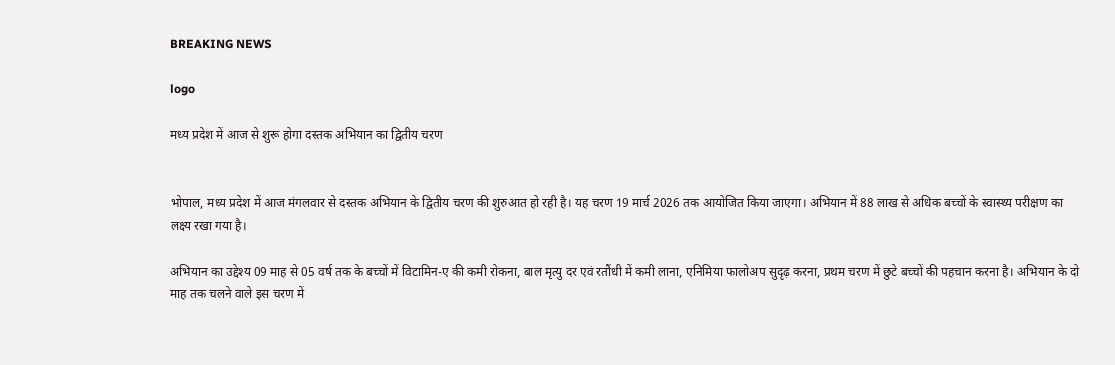BREAKING NEWS

logo

मध्य प्रदेश में आज से शुरू होगा दस्तक अभियान का द्वितीय चरण


भोपाल, मध्य प्रदेश में आज मंगलवार से दस्तक अभियान के द्वितीय चरण की शुरुआत हो रही है। यह चरण 19 मार्च 2026 तक आयोजित किया जाएगा। अभियान में 88 लाख से अधिक बच्चों के स्वास्थ्य परीक्षण का लक्ष्य रखा गया है।

अभियान का उद्देश्य 09 माह से 05 वर्ष तक के बच्चों में विटामिन-ए की कमी रोकना, बाल मृत्यु दर एवं रतौंधी में कमी लाना, एनिमिया फालोअप सुदृढ़ करना, प्रथम चरण में छुटे बच्चों की पहचान करना है। अभियान के दो माह तक चलने वाले इस चरण में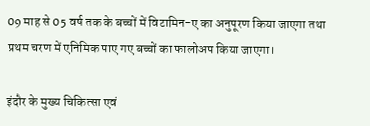09 माह से 05 वर्ष तक के बच्चों में विटामिन-ए का अनुपूरण किया जाएगा तथा प्रथम चरण में एनिमिक पाए गए बच्चों का फालोअप किया जाएगा।

इंदौर के मुख्य चिकित्सा एवं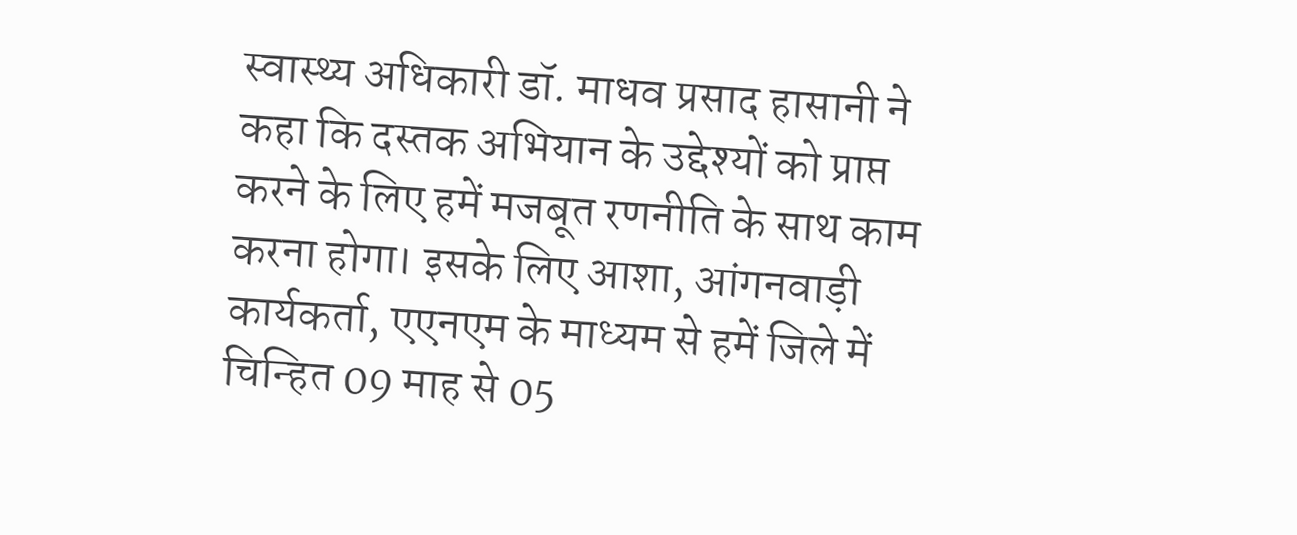स्वास्थ्य अधिकारी डॉ. माधव प्रसाद हासानी ने कहा कि दस्तक अभियान के उ‌द्देश्यों को प्राप्त करने के लिए हमें मजबूत रणनीति के साथ काम करना होगा। इसके लिए आशा, आंगनवाड़ी कार्यकर्ता, एएनएम के माध्यम से हमें जिले में चिन्हित 09 माह से 05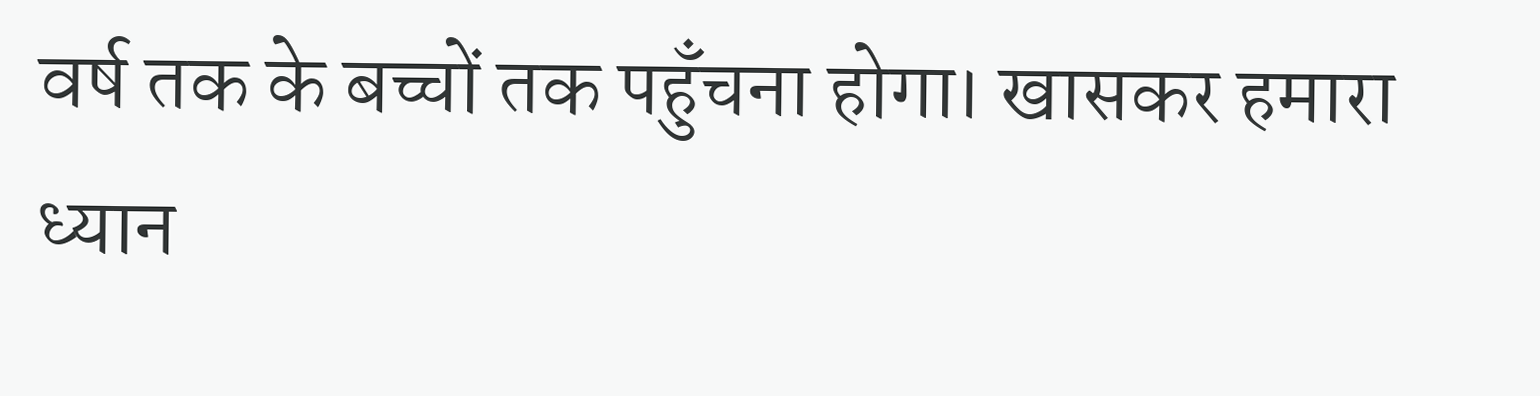वर्ष तक के बच्चों तक पहुँचना होगा। खासकर हमारा ध्यान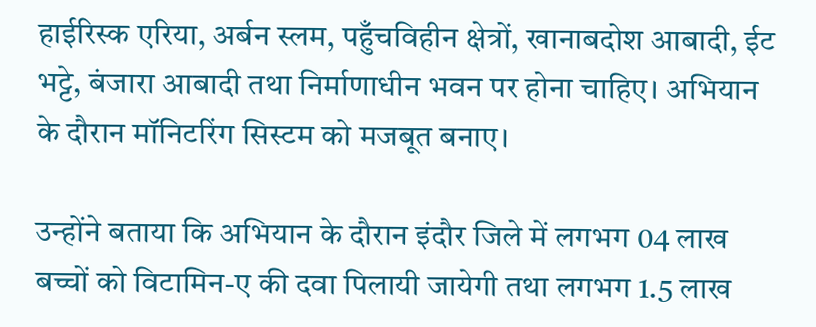हाईरिस्क एरिया, अर्बन स्लम, पहुँचविहीन क्षेत्रों, खानाबदोश आबादी, ईट भट्टे, बंजारा आबादी तथा निर्माणाधीन भवन पर होना चाहिए। अभियान के दौरान मॉनिटरिंग सिस्टम को मजबूत बनाए।

उन्होंने बताया कि अभियान के दौरान इंदौर जिले में लगभग 04 लाख बच्चों को विटामिन-ए की दवा पिलायी जायेगी तथा लगभग 1.5 लाख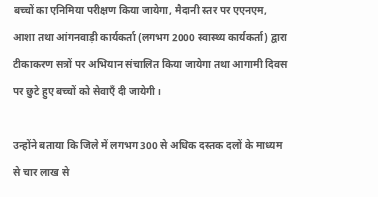बच्चों का एनिमिया परीक्षण किया जायेगा, मैदानी स्तर पर एएनएम, आशा तथा आंगनवाड़ी कार्यकर्ता (लगभग 2000 स्वास्थ्य कार्यकर्ता) द्वारा टीकाकरण सत्रों पर अभियान संचालित किया जायेगा तथा आगामी दिवस पर छुटे हुए बच्चों को सेवाएँ दी जायेगी।

उन्होंने बताया कि जिले में लगभग 300 से अधिक दस्तक दलों के माध्यम से चार लाख से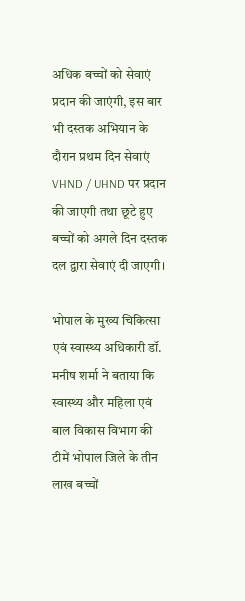अधिक बच्चों को सेवाएं प्रदान की जाएंगी, इस बार भी दस्तक अभियान के दौरान प्रथम दिन सेवाएं VHND / UHND पर प्रदान की जाएगी तथा छूटे हुए बच्चों को अगले दिन दस्तक दल द्वारा सेवाएं दी जाएगी।

भोपाल के मुख्य चिकित्सा एवं स्वास्थ्य अधिकारी डॉ. मनीष शर्मा ने बताया कि स्वास्थ्य और महिला एवं बाल विकास विभाग की टीमें भोपाल जिले के तीन लाख बच्चों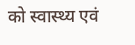को स्वास्थ्य एवं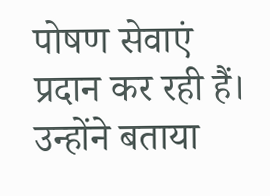पोषण सेवाएं प्रदान कर रही हैं। उन्होंने बताया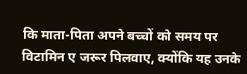कि माता-पिता अपने बच्चों को समय पर विटामिन ए जरूर पिलवाए, क्योंकि यह उनके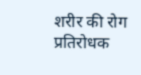शरीर की रोग प्रतिरोधक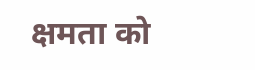क्षमता को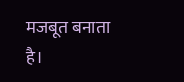मजबूत बनाता है।